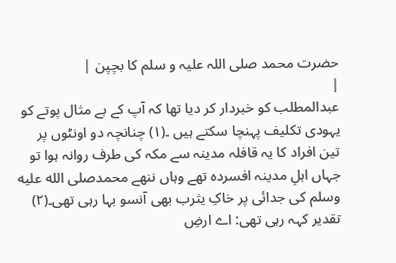حضرت محمد صلی اللہ علیہ و سلم کا بچپن |
|
عبدالمطلب کو خبردار کر دیا تھا کہ آپ کے بے مثال پوتے کو یہودی تکلیف پہنچا سکتے ہیں ۔(۱) چنانچہ دو اونٹوں پر تین افراد کا یہ قافلہ مدینہ سے مکہ کی طرف روانہ ہوا تو جہاں اہلِ مدینہ افسردہ تھے وہاں ننھے محمدصلى الله عليه وسلم کی جدائی پر خاکِ یثرب بھی آنسو بہا رہی تھی۔(۲) تقدیر کہہ رہی تھی: اے ارضِ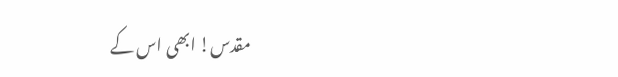مقدس! ابھی اس کے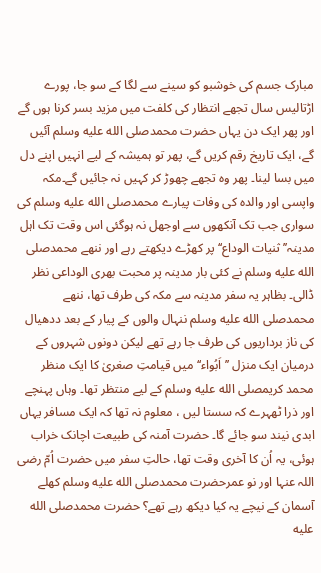مبارک جسم کی خوشبو کو سینے سے لگا کے سو جا، پورے اڑتالیس سال تجھے انتظار کی کلفت میں مزید بسر کرنا ہوں گے اور پھر ایک دن یہاں حضرت محمدصلى الله عليه وسلم آئیں گے، ایک تاریخ رقم کریں گے، پھر تو ہمیشہ کے لیے انہیں اپنے دل میں بسا لینا۔ پھر وہ تجھے چھوڑ کر کہیں نہ جائیں گے۔مکہ واپسی اور والدہ کی وفات پیارے محمدصلى الله عليه وسلم کی سواری جب تک آنکھوں سے اوجھل نہ ہوگئی اس وقت تک اہل مدینہ’’ ثنیات الوداع‘‘ پر کھڑے دیکھتے رہے اور ننھے محمدصلى الله عليه وسلم نے کئی بار مدینہ پر محبت بھری الوداعی نظر ڈالی۔ بظاہر یہ سفر مدینہ سے مکہ کی طرف تھا، ننھے محمدصلى الله عليه وسلم ننہال والوں کے پیار کے بعد ددھیال کی ناز برداریوں کی طرف جا رہے تھے لیکن دونوں شہروں کے درمیان ایک منزل ’’اَبُواء‘‘ میں قیامتِ صغریٰ کا ایک منظر محمد کریمصلى الله عليه وسلم کے لیے منتظر تھا۔ وہاں پہنچے اور ذرا ٹھہرے کہ سستا لیں ، معلوم نہ تھا کہ ایک مسافر یہاں ابدی نیند سو جائے گا۔ حضرت آمنہ کی طبیعت اچانک خراب ہوئی، یہ اُن کا آخری وقت تھا، حالتِ سفر میں حضرت اُمّ رضی اللہ عنہا اور نو عمرحضرت محمدصلى الله عليه وسلم کھلے آسمان کے نیچے یہ کیا دیکھ رہے تھے؟ حضرت محمدصلى الله عليه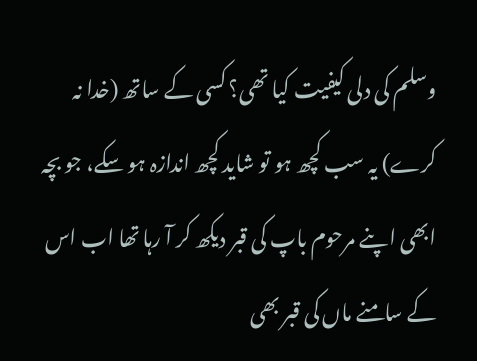وسلم کی دلی کیفیت کیا تھی؟ کسی کے ساتھ (خدا نہ کرے) یہ سب کچھ ہو تو شاید کچھ اندازہ ہو سکے، جو بچہ ابھی اپنے مرحوم باپ کی قبر دیکھ کر آ رہا تھا اب اس کے سامنے ماں کی قبر بھی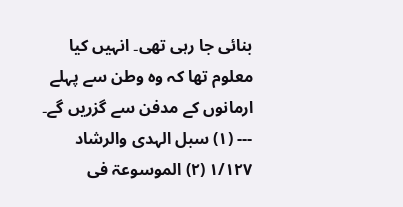بنائی جا رہی تھی۔ انہیں کیا معلوم تھا کہ وہ وطن سے پہلے ارمانوں کے مدفن سے گزریں گے۔ --- (۱) سبل الہدی والرشاد ۱/۱۲۷ (۲) الموسوعۃ فی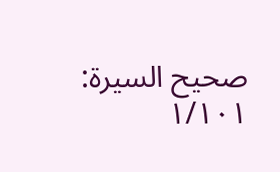صحیح السیرۃ: ۱/۱۰۱